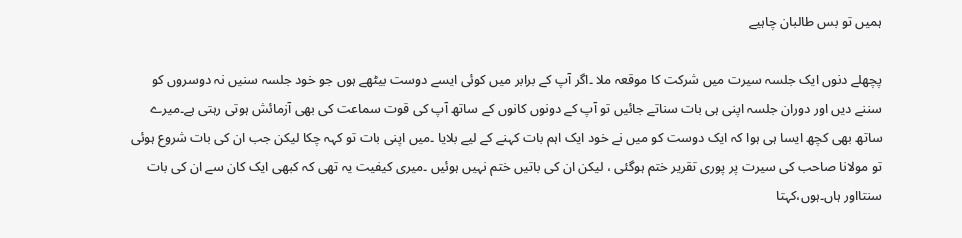ہمیں تو بس طالبان چاہیے

پچھلے دنوں ایک جلسہ سیرت میں شرکت کا موقعہ ملا ۔اگر آپ کے برابر میں کوئی ایسے دوست بیٹھے ہوں جو خود جلسہ سنیں نہ دوسروں کو سننے دیں اور دوران جلسہ اپنی ہی بات سناتے جائیں تو آپ کے دونوں کانوں کے ساتھ آپ کی قوت سماعت کی بھی آزمائش ہوتی رہتی ہے۔میرے ساتھ بھی کچھ ایسا ہی ہوا کہ ایک دوست کو میں نے خود ایک اہم بات کہنے کے لیے بلایا ۔میں اپنی بات تو کہہ چکا لیکن جب ان کی بات شروع ہوئی تو مولانا صاحب کی سیرت پر پوری تقریر ختم ہوگئی ، لیکن ان کی باتیں ختم نہیں ہوئیں ۔میری کیفیت یہ تھی کہ کبھی ایک کان سے ان کی بات سنتااور ہاں۔ہوں،کہتا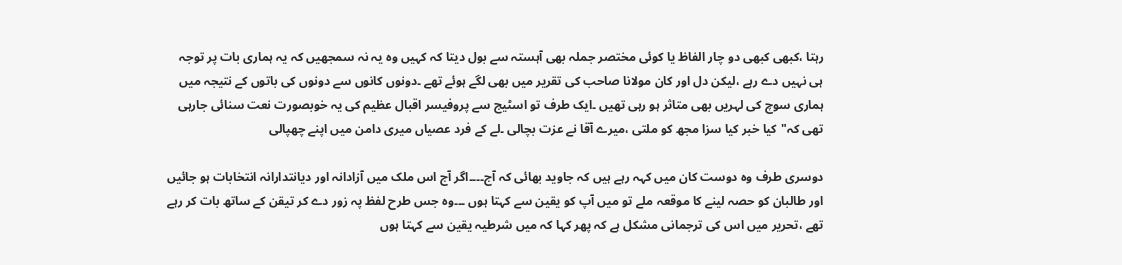رہتا ،کبھی کبھی دو چار الفاظ یا کوئی مختصر جملہ بھی آہستہ سے بول دیتا کہ کہیں وہ یہ نہ سمجھیں کہ یہ ہماری بات پر توجہ ہی نہیں دے رہے ،لیکن دل اور کان مولانا صاحب کی تقریر میں بھی لگے ہوئے تھے ۔دونوں کانوں سے دونوں کی باتوں کے نتیجہ میں ہماری سوچ کی لہریں بھی متاثر ہو رہی تھیں ۔ایک طرف تو اسٹیج سے پروفیسر اقبال عظیم کی یہ خوبصورت نعت سنائی جارہی تھی کہ"کیا خبر کیا سزا مجھ کو ملتی ،میرے آقا نے عزت بچالی ۔لے کے فرد عصیاں میری دامن میں اپنے چھپالی

دوسری طرف وہ دوست کان میں کہہ رہے ہیں کہ جاوید بھائی کہ آج۔۔۔۔اگر آج اس ملک میں آزادانہ اور دیانتدارانہ انتخابات ہو جائیں اور طالبان کو حصہ لینے کا موقعہ ملے تو میں آپ کو یقین سے کہتا ہوں ۔۔۔وہ جس طرح لفظ پہ زور دے کر تیقن کے ساتھ بات کر رہے تھے ،تحریر میں اس کی ترجمانی مشکل ہے کہ پھر کہا کہ میں شرطیہ یقین سے کہتا ہوں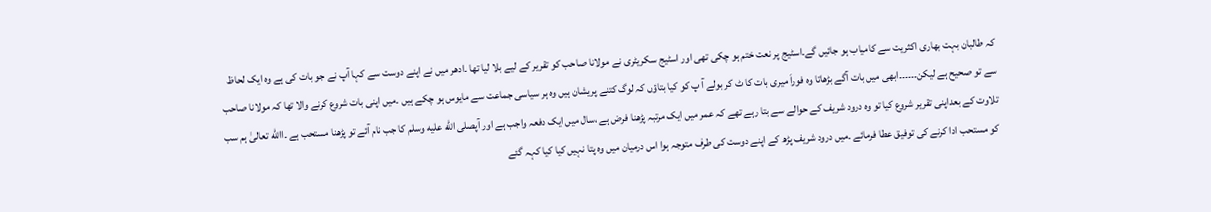کہ طالبان بہت بھاری اکثریت سے کامیاب ہو جائیں گے۔اسٹیج پر نعت ختم ہو چکی تھی اور اسٹیج سکریٹری نے مولانا صاحب کو تقریر کے لیے بلا لیا تھا ۔ادھر میں نے اپنے دوست سے کہا آپ نے جو بات کی ہے وہ ایک لحاظ سے تو صحیح ہے لیکن۔۔۔۔۔۔ابھی میں بات آگے بڑھاتا وہ فوراَ میری بات کا ٹ کر بولے آ پ کو کیا بتاؤں کہ لوگ کتنے پریشان ہیں وہ ہر سیاسی جماعت سے مایوس ہو چکے ہیں ۔میں اپنی بات شروع کرنے والا تھا کہ مولانا صاحب تلاوت کے بعداپنی تقریر شروع کیا تو وہ درود شریف کے حوالے سے بتا رہے تھے کہ عمر میں ایک مرتبہ پڑھنا فرض ہے ،سال میں ایک دفعہ واجب ہے اور آپصلى الله عليه وسلم کا جب نام آئے تو پڑھنا مستحب ہے ۔االله تعالیٰ ہم سب کو مستحب ادا کرنے کی توفیق عطا فرمائے ۔میں درود شریف پڑھ کے اپنے دوست کی طرف متوجہ ہوا اس درمیان میں وہ پتا نہیں کیا کیا کہہ گئے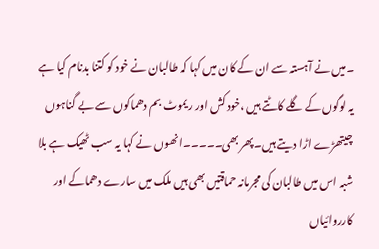۔میں نے آہستہ سے ان کے کان میں کہا کہ طالبان نے خود کو کتنا بدنام کیا ہے یہ لوگوں کے گلے کاٹتے ہیں ،خود کش اور ریموٹ بم دھماکوں سے بے گناہوں چیتھڑے اڑا دیتے ہیں۔پھر بھی۔۔۔۔۔انھوں نے کہا یہ سب ٹھیک ہے بلا شبہ اس میں طالبان کی مجرمانہ حماقتیں بھی ہیں ملک میں سارے دھماکے اور کارروائیاں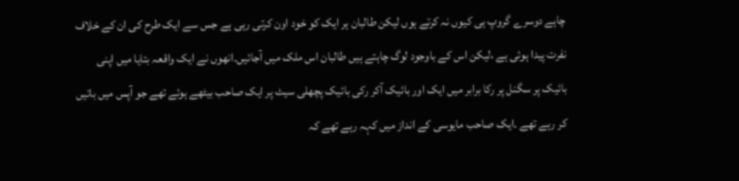چاہے دوسرے گروپ ہی کیوں نہ کرتے ہوں لیکن طالبان ہر ایک کو خود اون کرتی رہی ہے جس سے ایک طرح کی ان کے خلاف نفرت پیدا ہوئی ہے ،لیکن اس کے باوجود لوگ چاہتے ہیں طالبان اس ملک میں آجائیں۔انھوں نے ایک واقعہ بتایا میں اپنی بائیک پر سگنل پر رکا برابر میں ایک اور بائیک آکر رکی بائیک پچھلی سیٹ پر ایک صاحب بیٹھے ہوئے تھے جو آپس میں باتیں کر رہے تھے ۔ایک صاحب مایوسی کے انداز میں کہہ رہے تھے کہ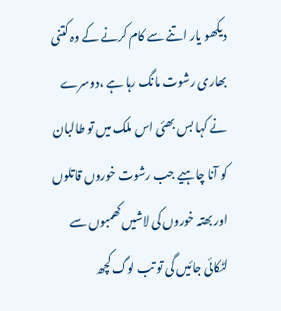دیکھو یار اتنے سے کام کرنے کے وہ کتنی بھاری رشوت مانگ رہا ہے ،دوسرے نے کہا بس بھئی اس ملک میں تو طالبان کو آنا چاہیے جب رشوت خوروں قاتلوں اور بھتہ خوروں کی لاشیں کھمبوں سے لٹکائی جائیں گی تو تب لوگ کچھ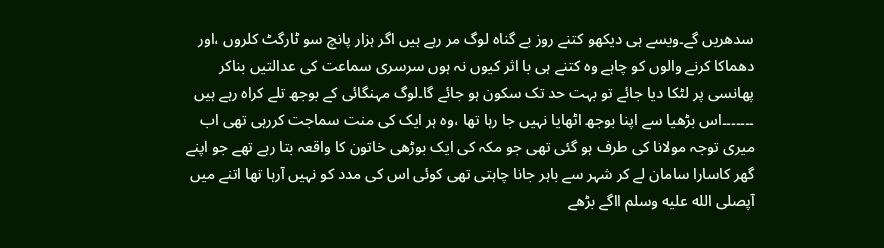سدھریں گے۔ویسے ہی دیکھو کتنے روز بے گناہ لوگ مر رہے ہیں اگر ہزار پانچ سو ٹارگٹ کلروں ،اور دھماکا کرنے والوں کو چاہے وہ کتنے ہی با اثر کیوں نہ ہوں سرسری سماعت کی عدالتیں بناکر پھانسی پر لٹکا دیا جائے تو بہت حد تک سکون ہو جائے گا۔لوگ مہنگائی کے بوجھ تلے کراہ رہے ہیں ۔۔۔۔۔۔۔اس بڑھیا سے اپنا بوجھ اٹھایا نہیں جا رہا تھا ،وہ ہر ایک کی منت سماجت کررہی تھی اب میری توجہ مولانا کی طرف ہو گئی تھی جو مکہ کی ایک بوڑھی خاتون کا واقعہ بتا رہے تھے جو اپنے گھر کاسارا سامان لے کر شہر سے باہر جانا چاہتی تھی کوئی اس کی مدد کو نہیں آرہا تھا اتنے میں آپصلى الله عليه وسلم ااگے بڑھے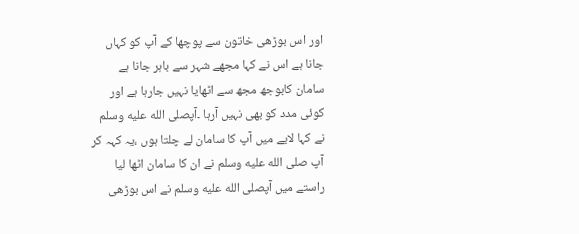اور اس بوڑھی خاتون سے پوچھا کے آپ کو کہاں جانا ہے اس نے کہا مجھے شہر سے باہر جانا ہے سامان کابوجھ مجھ سے اٹھایا نہیں جارہا ہے اور کوئی مدد کو بھی نہیں آرہا ۔آپصلى الله عليه وسلم نے کہا لایے میں آپ کا سامان لے چلتا ہوں ،یہ کہہ کر آپ صلى الله عليه وسلم نے ان کا سامان اٹھا لیا راستے میں آپصلى الله عليه وسلم نے اس بوڑھی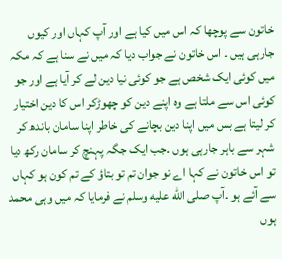خاتون سے پوچھا کہ اس میں کیا ہے اور آپ کہاں اور کیوں جارہی ہیں ۔ اس خاتون نے جواب دیا کہ میں نے سنا ہے کہ مکہ میں کوئی ایک شخص ہے جو کوئی نیا دین لے کر آیا ہے اور جو کوئی اس سے ملتا ہے وہ اپنے دین کو چھوڑکر اس کا دین اختیار کر لیتا ہے بس میں اپنا دین بچانے کی خاطر اپنا سامان باندھ کر شہر سے باہر جارہی ہوں ۔جب ایک جگہ پہنچ کر سامان رکھ دیا تو اس خاتون نے کہا اے نو جوان تم تو بتاؤ کے تم کون ہو کہاں سے آئے ہو ۔آپ صلى الله عليه وسلم نے فرمایا کہ میں وہی محمد ہوں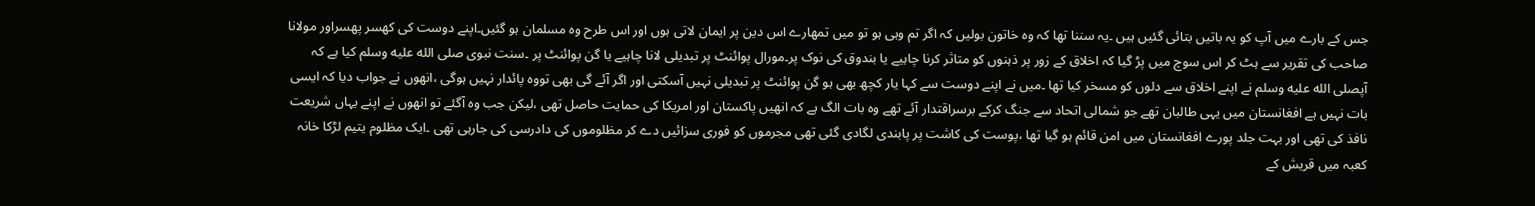جس کے بارے میں آپ کو یہ باتیں بتائی گئیں ہیں ۔یہ سننا تھا کہ وہ خاتون بولیں کہ اگر تم وہی ہو تو میں تمھارے اس دین پر ایمان لاتی ہوں اور اس طرح وہ مسلمان ہو گئیں۔اپنے دوست کی کھسر پھسراور مولانا صاحب کی تقریر سے ہٹ کر اس سوچ میں پڑ گیا کہ اخلاق کے زور پر ذہنوں کو متاثر کرنا چاہیے یا بندوق کی نوک پر۔مورال پوائنٹ پر تبدیلی لانا چاہیے یا گن پوائنٹ پر ۔سنت نبوی صلى الله عليه وسلم کیا ہے کہ آپصلى الله عليه وسلم نے اپنے اخلاق سے دلوں کو مسخر کیا تھا ۔میں نے اپنے دوست سے کہا یار کچھ بھی ہو گن پوائنٹ پر تبدیلی نہیں آسکتی اور اگر آئے گی بھی تووہ پائدار نہیں ہوگی ،انھوں نے جواب دیا کہ ایسی بات نہیں ہے افغانستان میں یہی طالبان تھے جو شمالی اتحاد سے جنگ کرکے برسراقتدار آئے تھے وہ بات الگ ہے کہ انھیں پاکستان اور امریکا کی حمایت حاصل تھی ،لیکن جب وہ آگئے تو انھوں نے اپنے یہاں شریعت نافذ کی تھی اور بہت جلد پورے افغانستان میں امن قائم ہو گیا تھا ،پوست کی کاشت پر پابندی لگادی گئی تھی مجرموں کو فوری سزائیں دے کر مظلوموں کی دادرسی کی جارہی تھی ۔ایک مظلوم یتیم لڑکا خانہ کعبہ میں قریش کے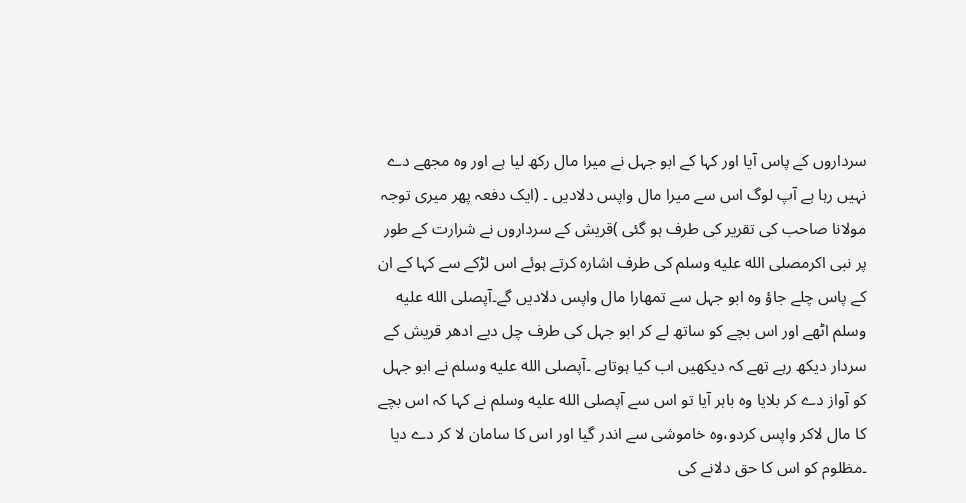سرداروں کے پاس آیا اور کہا کے ابو جہل نے میرا مال رکھ لیا ہے اور وہ مجھے دے نہیں رہا ہے آپ لوگ اس سے میرا مال واپس دلادیں ۔ (ایک دفعہ پھر میری توجہ مولانا صاحب کی تقریر کی طرف ہو گئی )قریش کے سرداروں نے شرارت کے طور پر نبی اکرمصلى الله عليه وسلم کی طرف اشارہ کرتے ہوئے اس لڑکے سے کہا کے ان کے پاس چلے جاؤ وہ ابو جہل سے تمھارا مال واپس دلادیں گے۔آپصلى الله عليه وسلم اٹھے اور اس بچے کو ساتھ لے کر ابو جہل کی طرف چل دیے ادھر قریش کے سردار دیکھ رہے تھے کہ دیکھیں اب کیا ہوتاہے ۔آپصلى الله عليه وسلم نے ابو جہل کو آواز دے کر بلایا وہ باہر آیا تو اس سے آپصلى الله عليه وسلم نے کہا کہ اس بچے کا مال لاکر واپس کردو،وہ خاموشی سے اندر گیا اور اس کا سامان لا کر دے دیا ۔مظلوم کو اس کا حق دلانے کی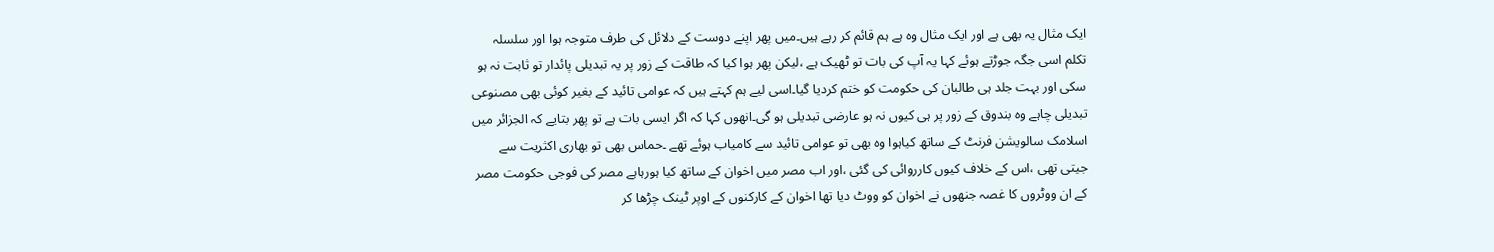ایک مثال یہ بھی ہے اور ایک مثال وہ ہے ہم قائم کر رہے ہیں۔میں پھر اپنے دوست کے دلائل کی طرف متوجہ ہوا اور سلسلہ تکلم اسی جگہ جوڑتے ہوئے کہا یہ آپ کی بات تو ٹھیک ہے ،لیکن پھر ہوا کیا کہ طاقت کے زور پر یہ تبدیلی پائدار تو ثابت نہ ہو سکی اور بہت جلد ہی طالبان کی حکومت کو ختم کردیا گیا۔اسی لیے ہم کہتے ہیں کہ عوامی تائید کے بغیر کوئی بھی مصنوعی تبدیلی چاہے وہ بندوق کے زور پر ہی کیوں نہ ہو عارضی تبدیلی ہو گی۔انھوں کہا کہ اگر ایسی بات ہے تو پھر بتایے کہ الجزائر میں اسلامک سالویشن فرنٹ کے ساتھ کیاہوا وہ بھی تو عوامی تائید سے کامیاب ہوئے تھے ۔حماس بھی تو بھاری اکثریت سے جیتی تھی ،اس کے خلاف کیوں کارروائی کی گئی ،اور اب مصر میں اخوان کے ساتھ کیا ہورہاہے مصر کی فوجی حکومت مصر کے ان ووٹروں کا غصہ جنھوں نے اخوان کو ووٹ دیا تھا اخوان کے کارکنوں کے اوپر ٹینک چڑھا کر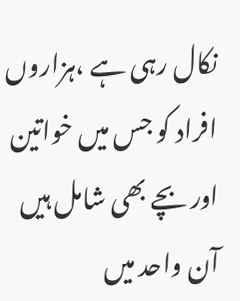نکال رہی ہے ،ہزاروں افراد کو جس میں خواتین اور بچے بھی شامل ہیں آن واحد میں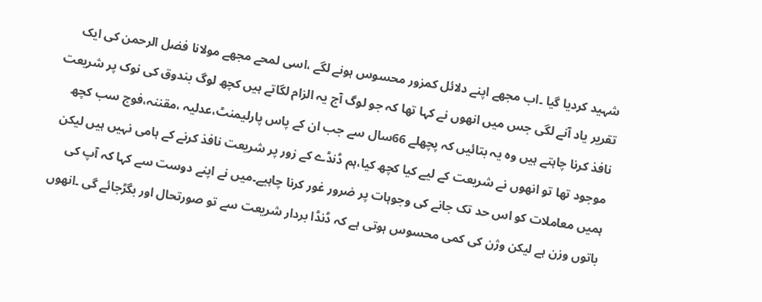شہید کردیا گیا ۔اب مجھے اپنے دلائل کمزور محسوس ہونے لگے ،اسی لمحے مجھے مولانا فضل الرحمن کی ایک تقریر یاد آنے لگی جس میں انھوں نے کہا تھا کہ جو لوگ آج یہ الزام لگاتے ہیں کچھ لوگ بندوق کی نوک پر شریعت نافذ کرنا چاہتے ہیں وہ یہ بتائیں کہ پچھلے 66سال سے جب ان کے پاس پارلیمنٹ،عدلیہ ،مقننہ،فوج سب کچھ موجود تھا تو انھوں نے شریعت کے لیے کیا کچھ کیا،ہم ڈنڈے کے زور پر شریعت نافذ کرنے کے ہامی نہیں ہیں لیکن ہمیں معاملات کو اس حد تک جانے کی وجوہات پر ضرور غور کرنا چاہیے۔میں نے اپنے دوست سے کہا کہ آپ کی باتوں وزن ہے لیکن وژن کی کمی محسوس ہوتی ہے کہ ڈنڈا بردار شریعت سے تو صورتحال اور بگڑجائے گی ۔انھوں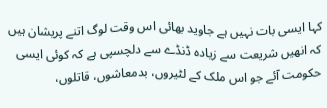کہا ایسی بات نہیں ہے جاوید بھائی اس وقت لوگ اتنے پریشان ہیں کہ انھیں شریعت سے زیادہ ڈنڈے سے دلچسپی ہے کہ کوئی ایسی حکومت آئے جو اس ملک کے لٹیروں، بدمعاشوں، قاتلوں،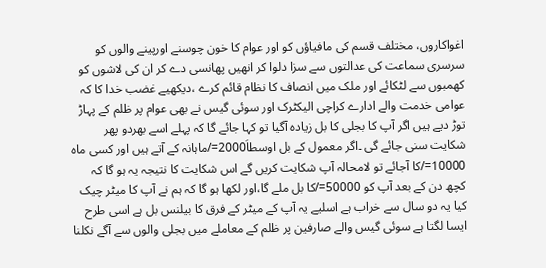اغواکاروں، مختلف قسم کی مافیاؤں کو اور عوام کا خون چوسنے اورپینے والوں کو سرسری سماعت کی عدالتوں سے سزا دلوا کر انھیں پھانسی دے کر ان کی لاشوں کو کھمبوں سے لٹکائے اور ملک میں انصاف کا نظام قائم کرے ،دیکھیے غضب خدا کا کہ عوامی خدمت والے ادارے کراچی الیکٹرک اور سوئی گیس نے بھی عوام پر ظلم کے پہاڑ توڑ دیے ہیں اگر آپ کا بجلی کا بل زیادہ آگیا تو کہا جائے گا کہ پہلے اسے بھردو پھر شکایت سنی جائے گی ۔اگر معمول کے بل اوسطاَ2000=/ماہانہ کے آتے ہیں اور کسی ماہ 10000=/کا آجائے تو لامحالہ آپ شکایت کریں گے اس شکایت کا نتیجہ یہ ہو گا کہ کچھ دن کے بعد آپ کو 50000=/کا بل ملے گا،اور لکھا ہو گا کہ ہم نے آپ کا میٹر چیک کیا یہ دو سال سے خراب ہے اسلیے یہ آپ کے میٹر کے فرق کا بیلنس بل ہے اسی طرح ایسا لگتا ہے سوئی گیس والے صارفین پر ظلم کے معاملے میں بجلی والوں سے آگے نکلنا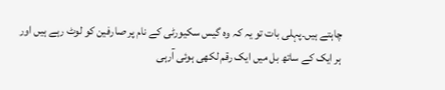چاہتے ہیں۔پہلی بات تو یہ کہ وہ گیس سکیورٹی کے نام پر صارفین کو لوٹ رہے ہیں اور ہر ایک کے ساتھ بل میں ایک رقم لکھی ہوئی آرہی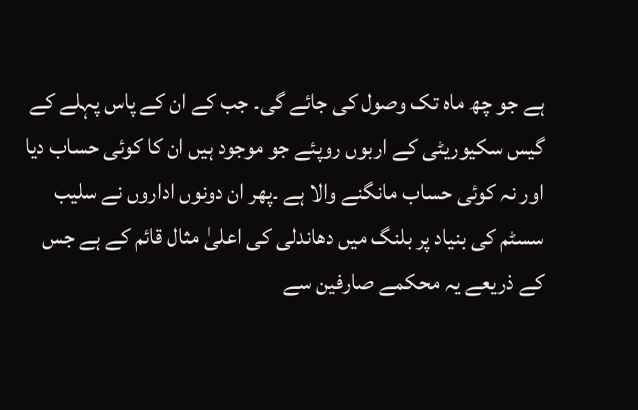ہے جو چھ ماہ تک وصول کی جائے گی۔ جب کے ان کے پاس پہلے کے گیس سکیوریٹی کے اربوں روپئے جو موجود ہیں ان کا کوئی حساب دیا اور نہ کوئی حساب مانگنے والا ہے ۔پھر ان دونوں اداروں نے سلیب سسٹم کی بنیاد پر بلنگ میں دھاندلی کی اعلیٰ مثال قائم کے ہے جس کے ذریعے یہ محکمے صارفین سے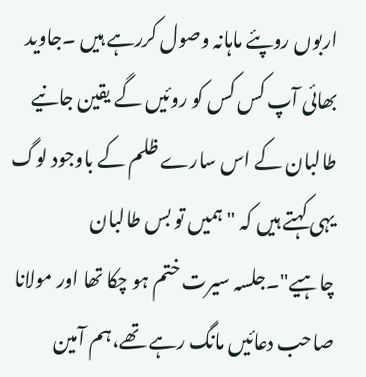اربوں روپئے ماہانہ وصول کررہے ہیں ۔جاوید بھائی آپ کس کس کو روئیں گے یقین جانیے طالبان کے اس سارے ظلم کے باوجود لوگ یہی کہتے ہیں کہ "ہمیں تو بس طالبان چاہیے"۔جلسہ سیرت ختم ہو چکا تھا اور مولانا صاحب دعائیں مانگ رہے تھے،ہم آمین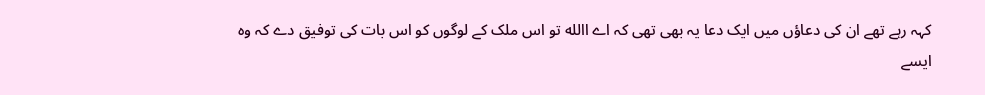کہہ رہے تھے ان کی دعاؤں میں ایک دعا یہ بھی تھی کہ اے االله تو اس ملک کے لوگوں کو اس بات کی توفیق دے کہ وہ ایسے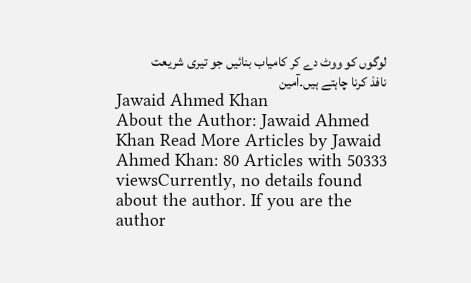لوگوں کو ووٹ دے کر کامیاب بنائیں جو تیری شریعت نافذ کرنا چاہتے ہیں۔آمین
Jawaid Ahmed Khan
About the Author: Jawaid Ahmed Khan Read More Articles by Jawaid Ahmed Khan: 80 Articles with 50333 viewsCurrently, no details found about the author. If you are the author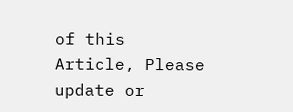of this Article, Please update or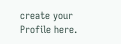create your Profile here.